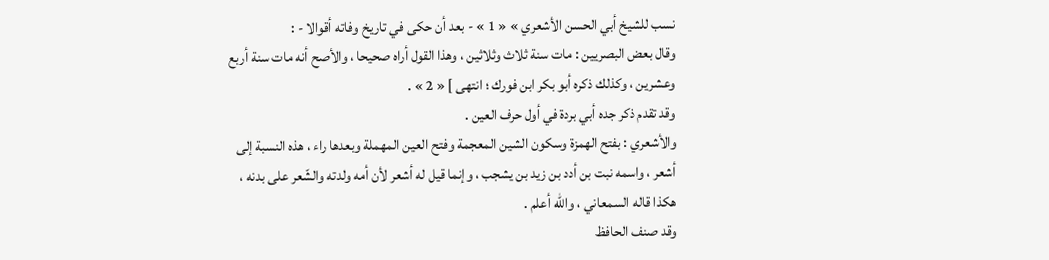نسب للشيخ أبي الحسن الأشعري » « 1 » - بعد أن حكى في تاريخ وفاته أقوالا - :
وقال بعض البصريين : مات سنة ثلاث وثلاثين ، وهذا القول أراه صحيحا ، والأصح أنه مات سنة أربع وعشرين ، وكذلك ذكره أبو بكر ابن فورك ؛ انتهى ] « 2 » .
وقد تقدم ذكر جده أبي بردة في أول حرف العين .
والأشعري : بفتح الهمزة وسكون الشين المعجمة وفتح العين المهملة وبعدها راء ، هذه النسبة إلى أشعر ، واسمه نبت بن أدد بن زيد بن يشجب ، وإنما قيل له أشعر لأن أمه ولدته والشّعر على بدنه ، هكذا قاله السمعاني ، واللّه أعلم .
وقد صنف الحافظ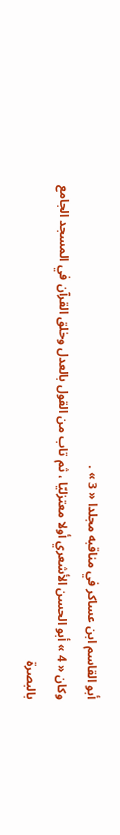أبو القاسم ابن عساكر في مناقبه مجلدا « 3 » .
وكان « 4 » أبو الحسن الأشعري أولا معتزليّا ، ثم تاب من القول بالعدل وخلق القرآن في المسجد الجامع بالبصرة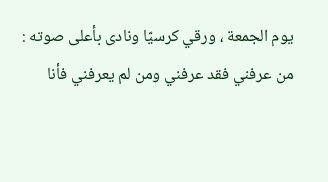يوم الجمعة ، ورقي كرسيّا ونادى بأعلى صوته :
من عرفني فقد عرفني ومن لم يعرفني فأنا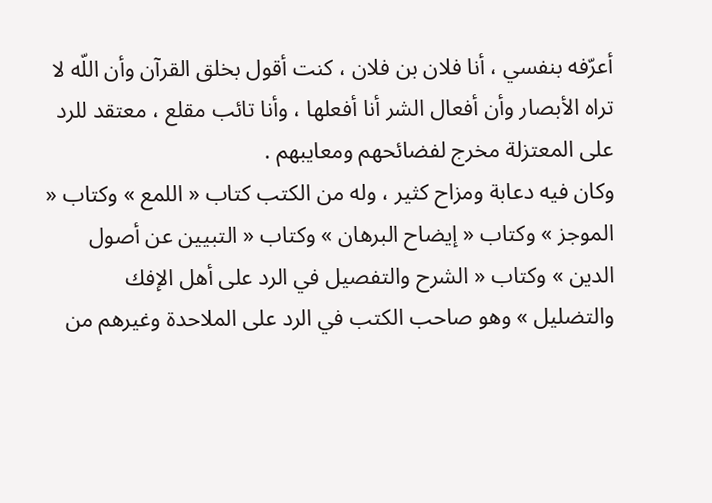أعرّفه بنفسي ، أنا فلان بن فلان ، كنت أقول بخلق القرآن وأن اللّه لا تراه الأبصار وأن أفعال الشر أنا أفعلها ، وأنا تائب مقلع ، معتقد للرد على المعتزلة مخرج لفضائحهم ومعايبهم .
وكان فيه دعابة ومزاح كثير ، وله من الكتب كتاب « اللمع » وكتاب « الموجز » وكتاب « إيضاح البرهان » وكتاب « التبيين عن أصول الدين » وكتاب « الشرح والتفصيل في الرد على أهل الإفك والتضليل » وهو صاحب الكتب في الرد على الملاحدة وغيرهم من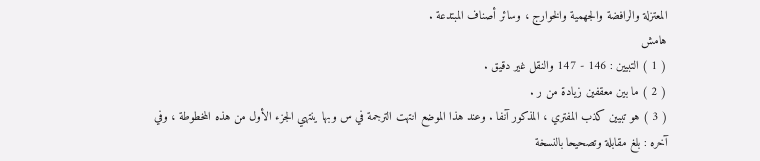المعتزلة والرافضة والجهمية والخوارج ، وسائر أصناف المبتدعة .
هامش
( 1 ) التبيين : 146 - 147 والنقل غير دقيق .
( 2 ) ما بين معقفين زيادة من ر .
( 3 ) هو تبيين كذب المفتري ، المذكور آنفا . وعند هذا الموضع انتهت الترجمة في س وبها ينتهي الجزء الأول من هذه المخطوطة ، وفي آخره : بلغ مقابلة وتصحيحا بالنسخة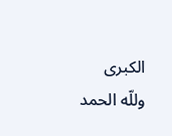الكبرى وللّه الحمد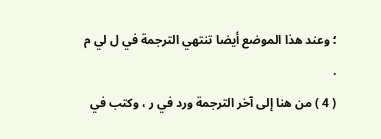؛ وعند هذا الموضع أيضا تنتهي الترجمة في ل لي م .
( 4 ) من هنا إلى آخر الترجمة ورد في ر ، وكتب في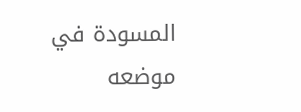المسودة في موضعه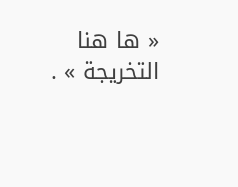« ها هنا التخريجة » .